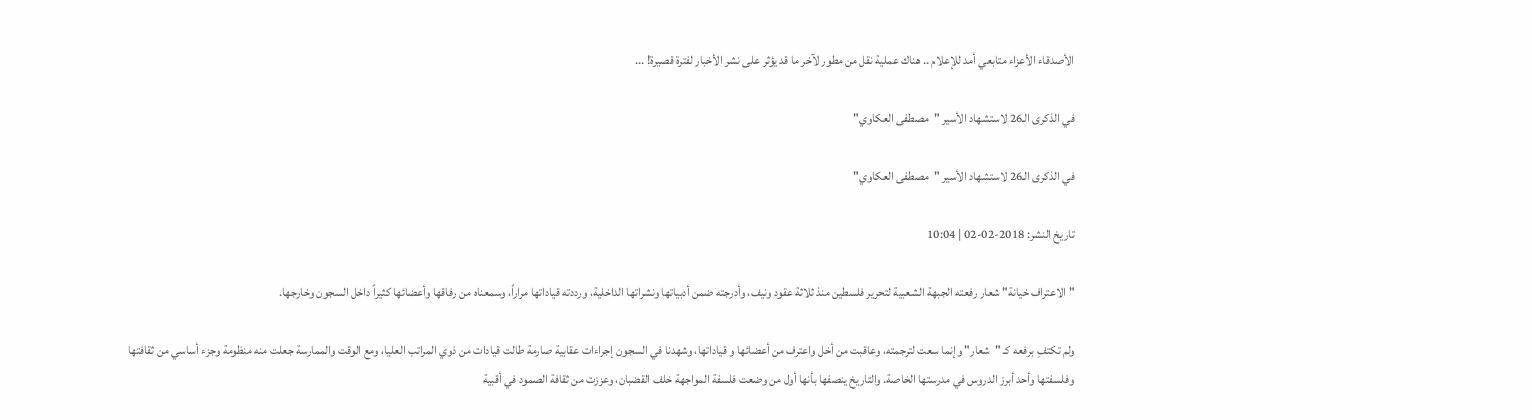الأصدقاء الأعزاء متابعي أمد للإعلام .. هناك عملية نقل من مطور لآخر ما قد يؤثر على نشر الأخبار لفترة قصيرة! ...

في الذكرى الـ26 لاستشهاد الأسير "مصطفى العكاوي"

في الذكرى الـ26 لاستشهاد الأسير "مصطفى العكاوي"

تاريخ النشر: 2018-02-02 | 10:04

"الاعتراف خيانة" شعار رفعته الجبهة الشعبية لتحرير فلسطين منذ ثلاثة عقود ونيف، وأدرجته ضمن أدبياتها ونشراتها الداخلية، ورددته قياداتها مراراً، وسمعناه من رفاقها وأعضائها كثيراً داخل السجون وخارجها.

ولم تكتفِ برفعه كـ "شعار" وإنما سعت لترجمته، وعاقبت من أخل واعترف من أعضائها و قياداتها، وشهدنا في السجون إجراءات عقابية صارمة طالت قيادات من ذوي المراتب العليا، ومع الوقت والممارسة جعلت منه منظومة وجزء أساسي من ثقافتها وفلسفتها وأحد أبرز الدروس في مدرستها الخاصة. والتاريخ ينصفها بأنها أول من وضعت فلسفة المواجهة خلف القضبان، وعززت من ثقافة الصمود في أقبية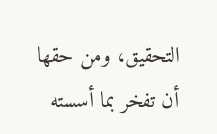التحقيق، ومن حقها أن تفخر بما أسسته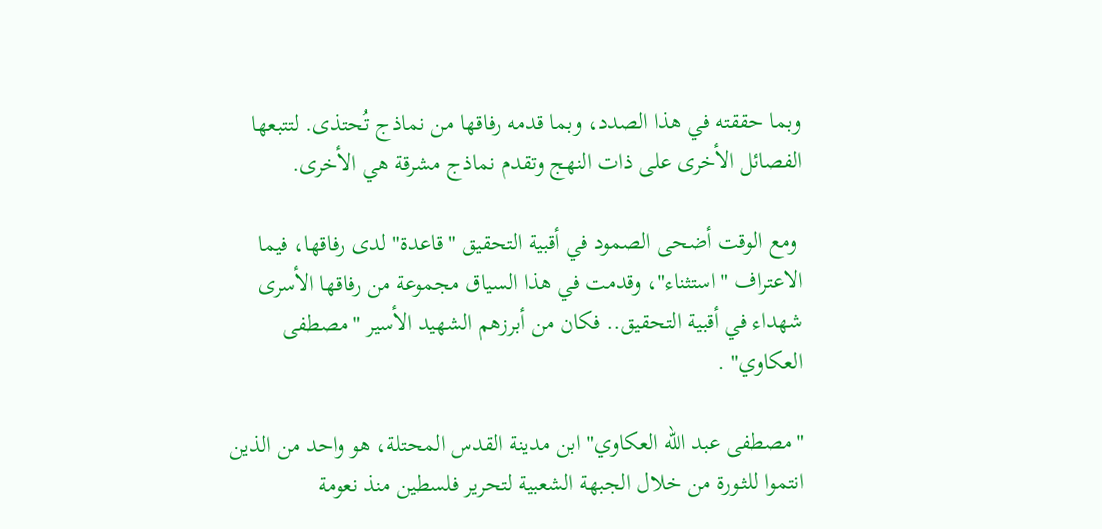وبما حققته في هذا الصدد، وبما قدمه رفاقها من نماذج تُحتذى. لتتبعها الفصائل الأخرى على ذات النهج وتقدم نماذج مشرقة هي الأخرى.

 ومع الوقت أضحى الصمود في أقبية التحقيق "قاعدة" لدى رفاقها، فيما الاعتراف "استثناء"، وقدمت في هذا السياق مجموعة من رفاقها الأسرى شهداء في أقبية التحقيق.. فكان من أبرزهم الشهيد الأسير "مصطفى العكاوي" .

"مصطفى عبد الله العكاوي" ابن مدينة القدس المحتلة، هو واحد من الذين انتموا للثـورة من خلال الجبهة الشعبية لتحرير فلسطين منذ نعومة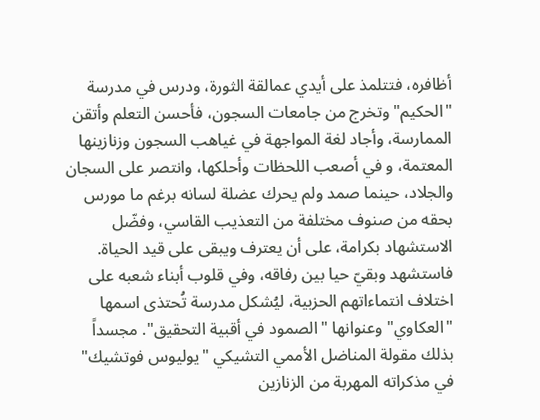أظافره، فتتلمذ على أيدي عمالقة الثورة، ودرس في مدرسة "الحكيم" وتخرج من جامعات السجون، فأحسن التعلم وأتقن الممارسة، وأجاد لغة المواجهة في غياهب السجون وزنازينها المعتمة، و في أصعب اللحظات وأحلكها، وانتصر على السجان والجلاد، حينما صمد ولم يحرك عضلة لسانه برغم ما مورس بحقه من صنوف مختلفة من التعذيب القاسي، وفضّل الاستشهاد بكرامة، على أن يعترف ويبقى على قيد الحياة. فاستشهد وبقيّ حيا بين رفاقه، وفي قلوب أبناء شعبه على اختلاف انتماءاتهم الحزبية، ليُشكل مدرسة تُحتذى اسمها "العكاوي" وعنوانها "الصمود في أقبية التحقيق". مجسداً بذلك مقولة المناضل الأممي التشيكي "يوليوس فوتشيك" في مذكراته المهربة من الزنازين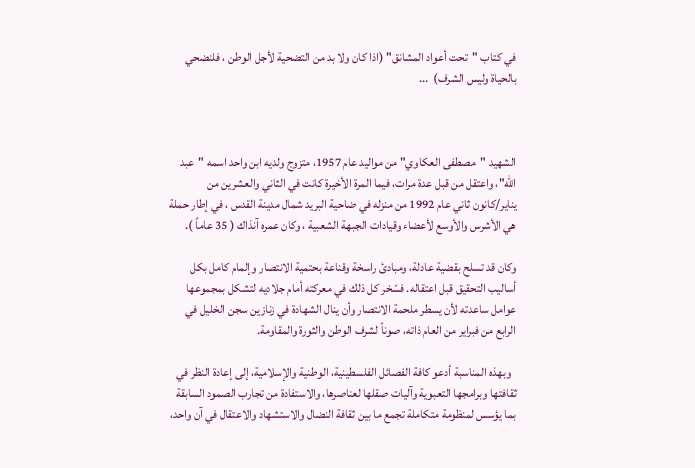في كتاب "تحت أعواد المشانق" (اذا كان ولا بد من التضحية لأجل الوطن ، فلنضحي بالحياة وليس الشرف)  ...



الشهيد "مصطفى العكاوي" من مواليد عام 1957، متزوج ولديه ابن واحد اسمه "عبد الله"، واعتقل من قبل عدة مرات، فيما المرة الأخيرة كانت في الثاني والعشرين من يناير/كانون ثاني عام 1992 من منزله في ضاحية البريد شمال مدينة القدس ، في إطار حملة هي الأشرس والأوسع لأعضاء وقيادات الجبهة الشعبية ، وكان عمره آنذاك ( 35 عاماً ).

وكان قد تسلح بقضية عادلة، ومبادئ راسخة وقناعة بحتمية الانتصار وإلمام كامل بكل أساليب التحقيق قبل اعتقاله. فسّخر كل ذلك في معركته أمام جلاديه لتشكل بمجموعها عوامل ساعدته لأن يسطر ملحمة الانتصار وأن ينال الشهادة في زنازين سجن الخليل في الرابع من فبراير من العام ذاته، صوناً لشرف الوطن والثورة والمقاومة.

  وبهذه المناسبة أدعو كافة الفصائل الفلسطينية، الوطنية والإسلامية، إلى إعادة النظر في ثقافتها وبرامجها التعبوية وآليات صقلها لعناصرها، والاستفادة من تجارب الصمود السابقة بما يؤسس لمنظومة متكاملة تجمع ما بين ثقافة النضال والاستشهاد والاعتقال في آن واحد،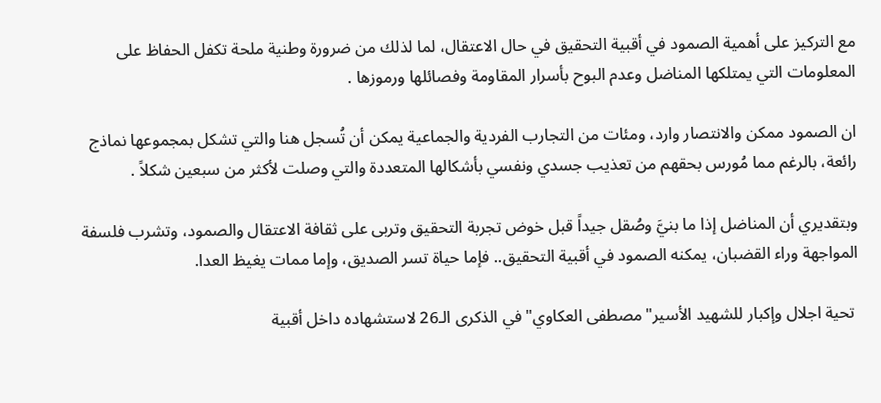مع التركيز على أهمية الصمود في أقبية التحقيق في حال الاعتقال، لما لذلك من ضرورة وطنية ملحة تكفل الحفاظ على المعلومات التي يمتلكها المناضل وعدم البوح بأسرار المقاومة وفصائلها ورموزها .

ان الصمود ممكن والانتصار وارد، ومئات من التجارب الفردية والجماعية يمكن أن تُسجل هنا والتي تشكل بمجموعها نماذج رائعة، بالرغم مما مُورس بحقهم من تعذيب جسدي ونفسي بأشكالها المتعددة والتي وصلت لأكثر من سبعين شكلاً .

وبتقديري أن المناضل إذا ما بنيَّ وصُقل جيداً قبل خوض تجربة التحقيق وتربى على ثقافة الاعتقال والصمود، وتشرب فلسفة المواجهة وراء القضبان، يمكنه الصمود في أقبية التحقيق.. فإما حياة تسر الصديق، وإما ممات يغيظ العدا.

 تحية اجلال وإكبار للشهيد الأسير"مصطفى العكاوي" في الذكرى الـ26 لاستشهاده داخل أقبية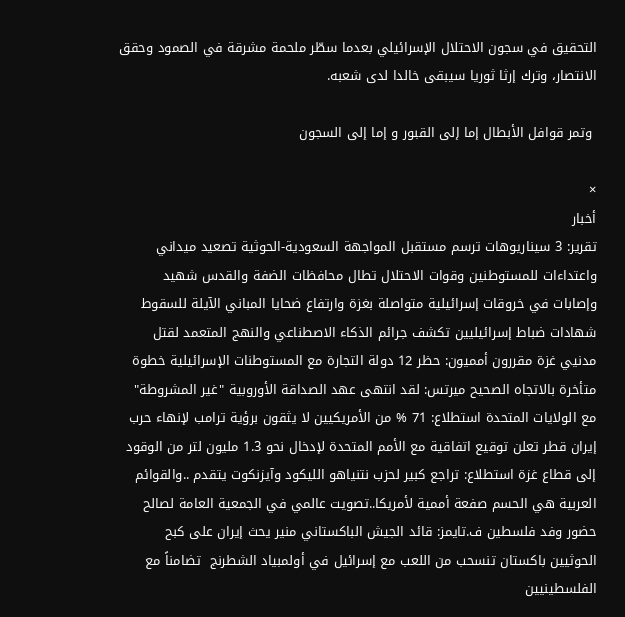التحقيق في سجون الاحتلال الإسرائيلي بعدما سطّر ملحمة مشرقة في الصمود وحقق الانتصار، وترك إرثا ثوريا سيبقى خالدا لدى شعبه.

 وتمر قوافل الأبطال إما إلى القبور و إما إلى السجون

×
أخبار
تقرير: 3 سيناريوهات ترسم مستقبل المواجهة السعودية-الحوثية تصعيد ميداني واعتداءات للمستوطنين وقوات الاحتلال تطال محافظات الضفة والقدس شهيد وإصابات في خروقات إسرائيلية متواصلة بغزة وارتفاع ضحايا المباني الآيلة للسقوط شهادات ضباط إسرائيليين تكشف جرائم الذكاء الاصطناعي والنهج المتعمد لقتل مدنيي غزة مقررون أمميون: حظر 12 دولة التجارة مع المستوطنات الإسرائيلية خطوة متأخرة بالاتجاه الصحيح ميرتس: لقد انتهى عهد الصداقة الأوروبية "غير المشروطة" مع الولايات المتحدة استطلاع: 71 % من الأمريكيين لا يثقون برؤية ترامب لإنهاء حرب إيران قطر تعلن توقيع اتفاقية مع الأمم المتحدة لإدخال نحو 1.3 مليون لتر من الوقود إلى قطاع غزة استطلاع: تراجع كبير لحزب نتنياهو الليكود وآيزنكوت يتقدم ..والقوائم العربية هي الحسم صفعة أممية لأمريكا..تصويت عالمي في الجمعية العامة لصالح حضور وفد فلسطين ف.تايمز: قائد الجيش الباكستاني منير يحث إيران على كبح الحوثيين باكستان تنسحب من اللعب مع إسرائيل في أولمبياد الشطرنج  تضامناً مع الفلسطينيين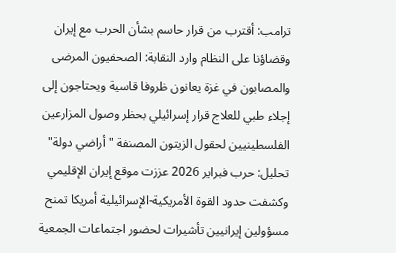ترامب: أقترب من قرار حاسم بشأن الحرب مع إيران وقضاؤنا على النظام وارد النقابة: الصحفيون المرضى والمصابون في غزة يعانون ظروفا قاسية ويحتاجون إلى إجلاء طبي للعلاج قرار إسرائيلي بحظر وصول المزارعين الفلسطينيين لحقول الزيتون المصنفة "أراضي دولة" تحليل: حرب فبراير 2026 عززت موقع إيران الإقليمي وكشفت حدود القوة الأمريكية-الإسرائيلية أمريكا تمنح مسؤولين إيرانيين تأشيرات لحضور اجتماعات الجمعية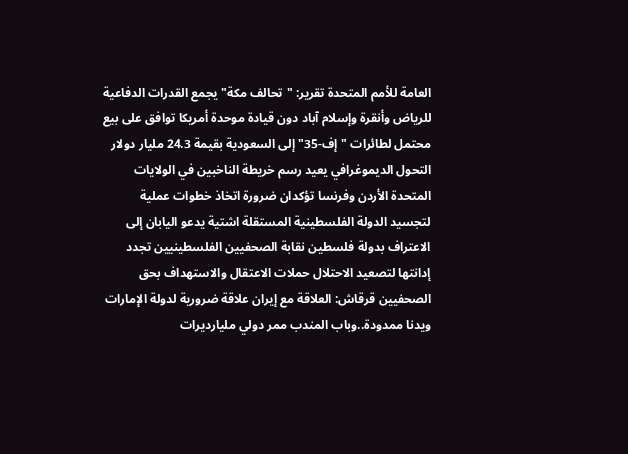العامة للأمم المتحدة تقرير: "تحالف مكة" يجمع القدرات الدفاعية للرياض وأنقرة وإسلام آباد دون قيادة موحدة أمريكا توافق على بيع محتمل لطائرات "إف-35" إلى السعودية بقيمة 24.3 مليار دولار التحول الديموغرافي يعيد رسم خريطة الناخبين في الولايات المتحدة الأردن وفرنسا تؤكدان ضرورة اتخاذ خطوات عملية لتجسيد الدولة الفلسطينية المستقلة اشتية يدعو اليابان إلى الاعتراف بدولة فلسطين نقابة الصحفيين الفلسطينيين تجدد إدانتها لتصعيد الاحتلال حملات الاعتقال والاستهداف بحق الصحفيين قرقاش: العلاقة مع إيران علاقة ضرورية لدولة الإمارات ويدنا ممدودة..وباب المندب ممر دولي مليارديرات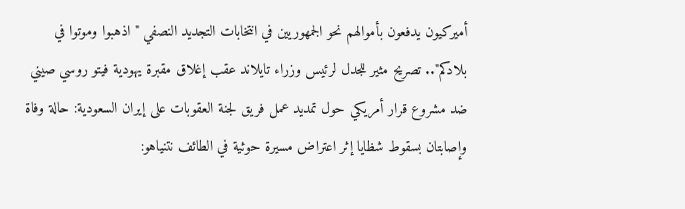أميركيون يدفعون بأموالهم نحو الجمهوريين في انتخابات التجديد النصفي "اذهبوا وموتوا في بلادكم".. تصريح مثير للجدل لرئيس وزراء تايلاند عقب إغلاق مقبرة يهودية فيتو روسي صيني ضد مشروع قرار أمريكي حول تمديد عمل فريق لجنة العقوبات على إيران السعودية: حالة وفاة وإصابتان بسقوط شظايا إثر اعتراض مسيرة حوثية في الطائف نتنياهو: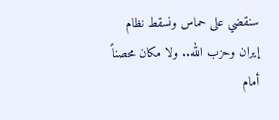سنقضي على حماس ونسقط نظام إيران وحزب الله.. ولا مكان محصناً أمام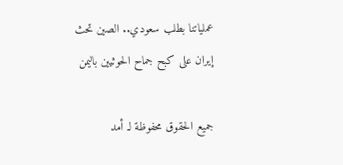عملياتنا بطلب سعودي.. الصين تحث إيران على كبح جماح الحوثيين باليمن

جميع الحقوق محفوظة لـ أمد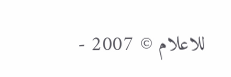للاعلام © 2007 -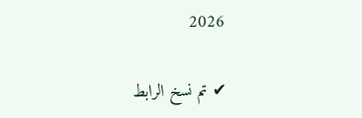2026

✔ تم نسخ الرابط